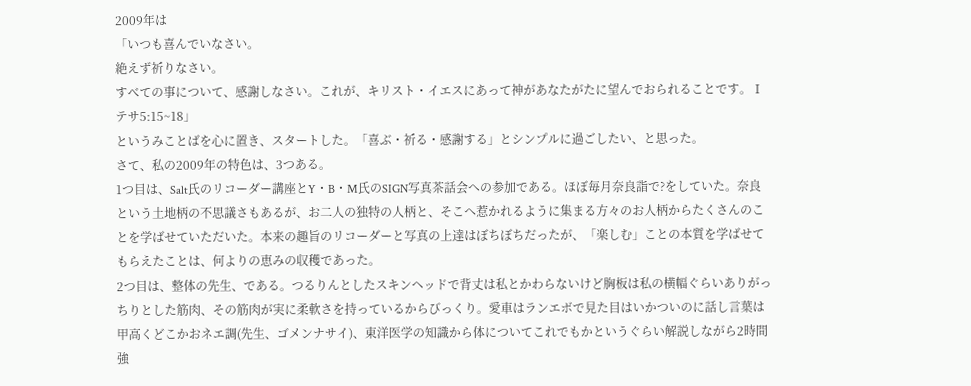2009年は
「いつも喜んでいなさい。
絶えず祈りなさい。
すべての事について、感謝しなさい。これが、キリスト・イエスにあって神があなたがたに望んでおられることです。Ⅰテサ5:15~18」
というみことばを心に置き、スタートした。「喜ぶ・祈る・感謝する」とシンプルに過ごしたい、と思った。
さて、私の2009年の特色は、3つある。
1つ目は、Salt氏のリコーダー講座とY・B・M氏のSIGN写真茶話会への参加である。ほぼ毎月奈良詣で?をしていた。奈良という土地柄の不思議さもあるが、お二人の独特の人柄と、そこへ惹かれるように集まる方々のお人柄からたくさんのことを学ばせていただいた。本来の趣旨のリコーダーと写真の上達はぼちぼちだったが、「楽しむ」ことの本質を学ばせてもらえたことは、何よりの恵みの収穫であった。
2つ目は、整体の先生、である。つるりんとしたスキンヘッドで背丈は私とかわらないけど胸板は私の横幅ぐらいありがっちりとした筋肉、その筋肉が実に柔軟さを持っているからびっくり。愛車はランエボで見た目はいかついのに話し言葉は甲高くどこかおネエ調(先生、ゴメンナサイ)、東洋医学の知識から体についてこれでもかというぐらい解説しながら2時間強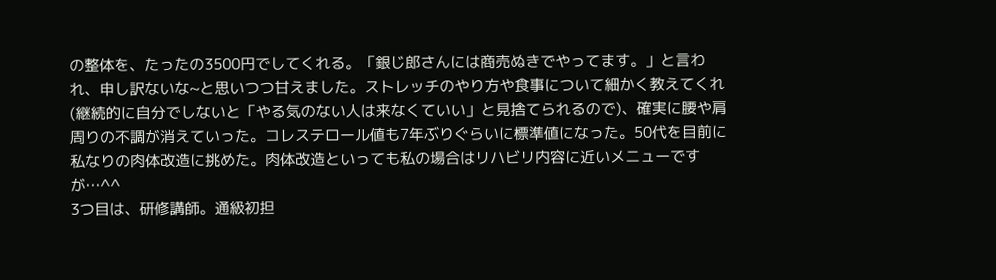の整体を、たったの3500円でしてくれる。「銀じ郎さんには商売ぬきでやってます。」と言われ、申し訳ないな~と思いつつ甘えました。ストレッチのやり方や食事について細かく教えてくれ(継続的に自分でしないと「やる気のない人は来なくていい」と見捨てられるので)、確実に腰や肩周りの不調が消えていった。コレステロール値も7年ぶりぐらいに標準値になった。50代を目前に私なりの肉体改造に挑めた。肉体改造といっても私の場合はリハビリ内容に近いメニューですが…^^
3つ目は、研修講師。通級初担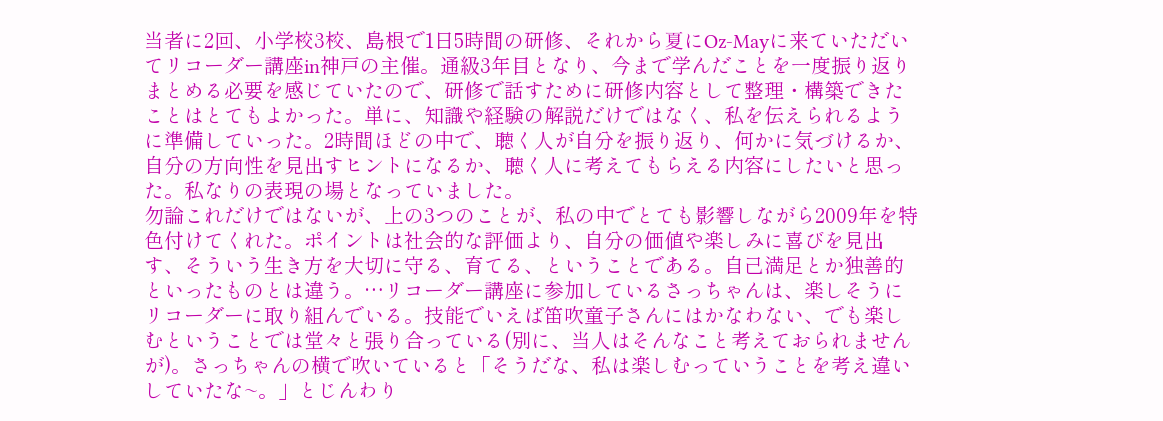当者に2回、小学校3校、島根で1日5時間の研修、それから夏にOz‐Mayに来ていただいてリコーダー講座in神戸の主催。通級3年目となり、今まで学んだことを一度振り返りまとめる必要を感じていたので、研修で話すために研修内容として整理・構築できたことはとてもよかった。単に、知識や経験の解説だけではなく、私を伝えられるように準備していった。2時間ほどの中で、聴く人が自分を振り返り、何かに気づけるか、自分の方向性を見出すヒントになるか、聴く人に考えてもらえる内容にしたいと思った。私なりの表現の場となっていました。
勿論これだけではないが、上の3つのことが、私の中でとても影響しながら2009年を特色付けてくれた。ポイントは社会的な評価より、自分の価値や楽しみに喜びを見出す、そういう生き方を大切に守る、育てる、ということである。自己満足とか独善的といったものとは違う。…リコーダー講座に参加しているさっちゃんは、楽しそうにリコーダーに取り組んでいる。技能でいえば笛吹童子さんにはかなわない、でも楽しむということでは堂々と張り合っている(別に、当人はそんなこと考えておられませんが)。さっちゃんの横で吹いていると「そうだな、私は楽しむっていうことを考え違いしていたな~。」とじんわり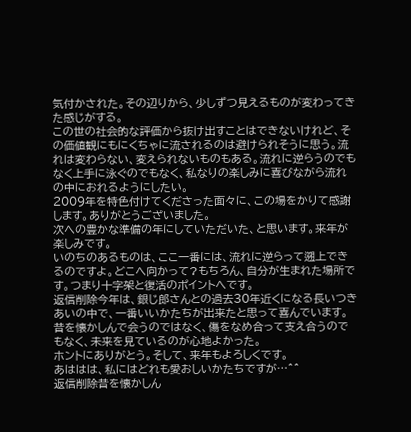気付かされた。その辺りから、少しずつ見えるものが変わってきた感じがする。
この世の社会的な評価から抜け出すことはできないけれど、その価値観にもにくちゃに流されるのは避けられそうに思う。流れは変わらない、変えられないものもある。流れに逆らうのでもなく上手に泳ぐのでもなく、私なりの楽しみに喜びながら流れの中におれるようにしたい。
2009年を特色付けてくださった面々に、この場をかりて感謝します。ありがとうございました。
次への豊かな準備の年にしていただいた、と思います。来年が楽しみです。
いのちのあるものは、ここ一番には、流れに逆らって遡上できるのですよ。どこへ向かって?もちろん、自分が生まれた場所です。つまり十字架と復活のポイントへです。
返信削除今年は、銀じ郎さんとの過去30年近くになる長いつきあいの中で、一番いいかたちが出来たと思って喜んでいます。昔を懐かしんで会うのではなく、傷をなめ合って支え合うのでもなく、未来を見ているのが心地よかった。
ホントにありがとう。そして、来年もよろしくです。
あははは、私にはどれも愛おしいかたちですが…^^
返信削除昔を懐かしん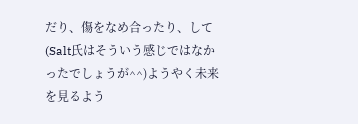だり、傷をなめ合ったり、して(Salt氏はそういう感じではなかったでしょうが^^)ようやく未来を見るよう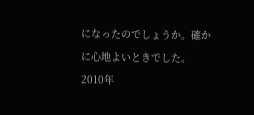になったのでしょうか。確かに心地よいときでした。
2010年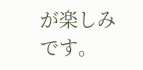が楽しみです。